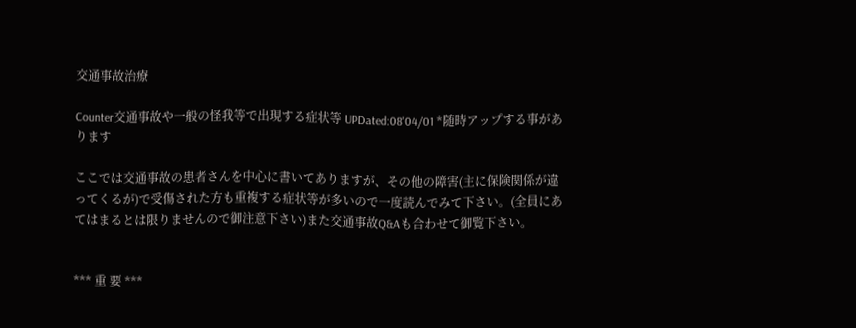交通事故治療

Counter交通事故や一般の怪我等で出現する症状等 UPDated:08'04/01 *随時アップする事があります

ここでは交通事故の患者さんを中心に書いてありますが、その他の障害(主に保険関係が違ってくるが)で受傷された方も重複する症状等が多いので一度読んでみて下さい。(全員にあてはまるとは限りませんので御注意下さい)また交通事故Q&Aも合わせて御覧下さい。


*** 重 要 ***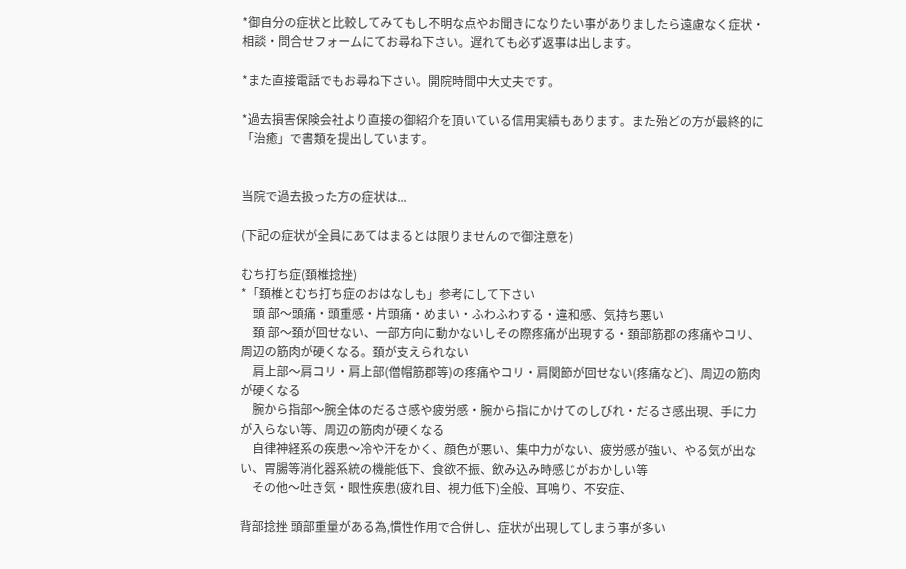*御自分の症状と比較してみてもし不明な点やお聞きになりたい事がありましたら遠慮なく症状・相談・問合せフォームにてお尋ね下さい。遅れても必ず返事は出します。

*また直接電話でもお尋ね下さい。開院時間中大丈夫です。

*過去損害保険会社より直接の御紹介を頂いている信用実績もあります。また殆どの方が最終的に「治癒」で書類を提出しています。


当院で過去扱った方の症状は...

(下記の症状が全員にあてはまるとは限りませんので御注意を)

むち打ち症(頚椎捻挫)
*「頚椎とむち打ち症のおはなしも」参考にして下さい
    頭 部〜頭痛・頭重感・片頭痛・めまい・ふわふわする・違和感、気持ち悪い
    頚 部〜頚が回せない、一部方向に動かないしその際疼痛が出現する・頚部筋郡の疼痛やコリ、周辺の筋肉が硬くなる。頚が支えられない
    肩上部〜肩コリ・肩上部(僧帽筋郡等)の疼痛やコリ・肩関節が回せない(疼痛など)、周辺の筋肉が硬くなる
    腕から指部〜腕全体のだるさ感や疲労感・腕から指にかけてのしびれ・だるさ感出現、手に力が入らない等、周辺の筋肉が硬くなる
    自律神経系の疾患〜冷や汗をかく、顔色が悪い、集中力がない、疲労感が強い、やる気が出ない、胃腸等消化器系統の機能低下、食欲不振、飲み込み時感じがおかしい等
    その他〜吐き気・眼性疾患(疲れ目、視力低下)全般、耳鳴り、不安症、

背部捻挫 頭部重量がある為,慣性作用で合併し、症状が出現してしまう事が多い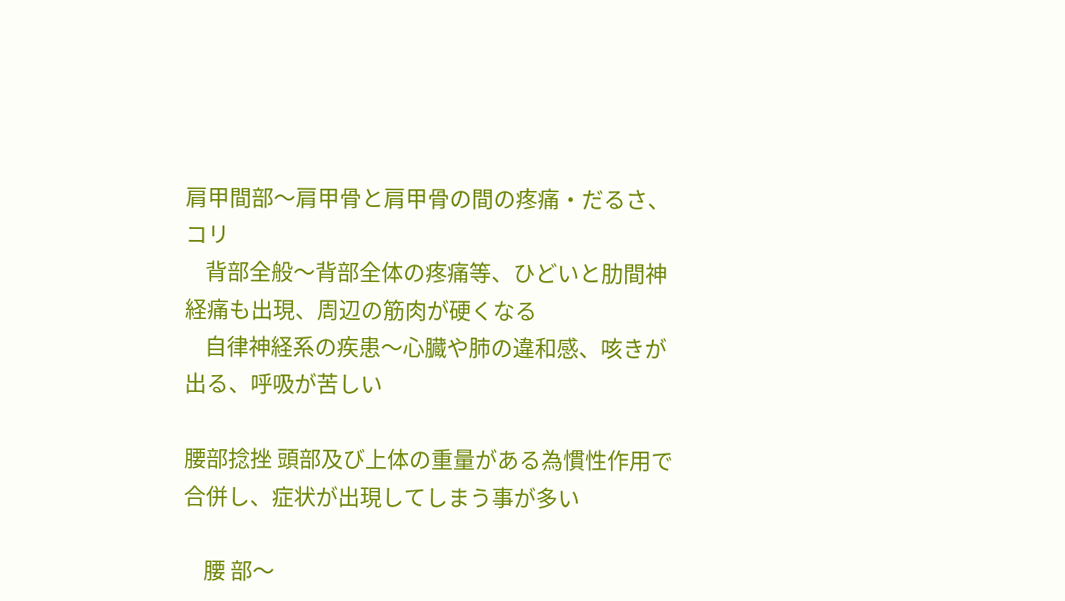肩甲間部〜肩甲骨と肩甲骨の間の疼痛・だるさ、コリ
    背部全般〜背部全体の疼痛等、ひどいと肋間神経痛も出現、周辺の筋肉が硬くなる
    自律神経系の疾患〜心臓や肺の違和感、咳きが出る、呼吸が苦しい

腰部捻挫 頭部及び上体の重量がある為慣性作用で合併し、症状が出現してしまう事が多い

    腰 部〜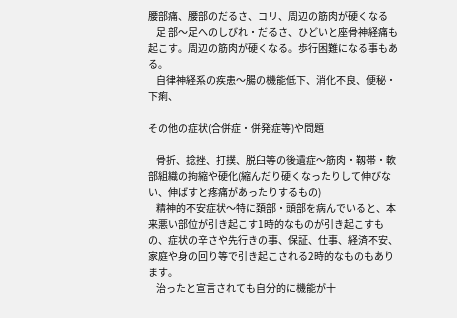腰部痛、腰部のだるさ、コリ、周辺の筋肉が硬くなる
    足 部〜足へのしびれ・だるさ、ひどいと座骨神経痛も起こす。周辺の筋肉が硬くなる。歩行困難になる事もある。
    自律神経系の疾患〜腸の機能低下、消化不良、便秘・下痢、

その他の症状(合併症・併発症等)や問題

    骨折、捻挫、打撲、脱臼等の後遺症〜筋肉・靱帯・軟部組織の拘縮や硬化(縮んだり硬くなったりして伸びない、伸ばすと疼痛があったりするもの)
    精神的不安症状〜特に頚部・頭部を病んでいると、本来悪い部位が引き起こす1時的なものが引き起こすもの、症状の辛さや先行きの事、保証、仕事、経済不安、家庭や身の回り等で引き起こされる2時的なものもあります。
    治ったと宣言されても自分的に機能が十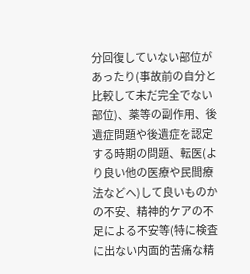分回復していない部位があったり(事故前の自分と比較して未だ完全でない部位)、薬等の副作用、後遺症問題や後遺症を認定する時期の問題、転医(より良い他の医療や民間療法などへ)して良いものかの不安、精神的ケアの不足による不安等(特に検査に出ない内面的苦痛な精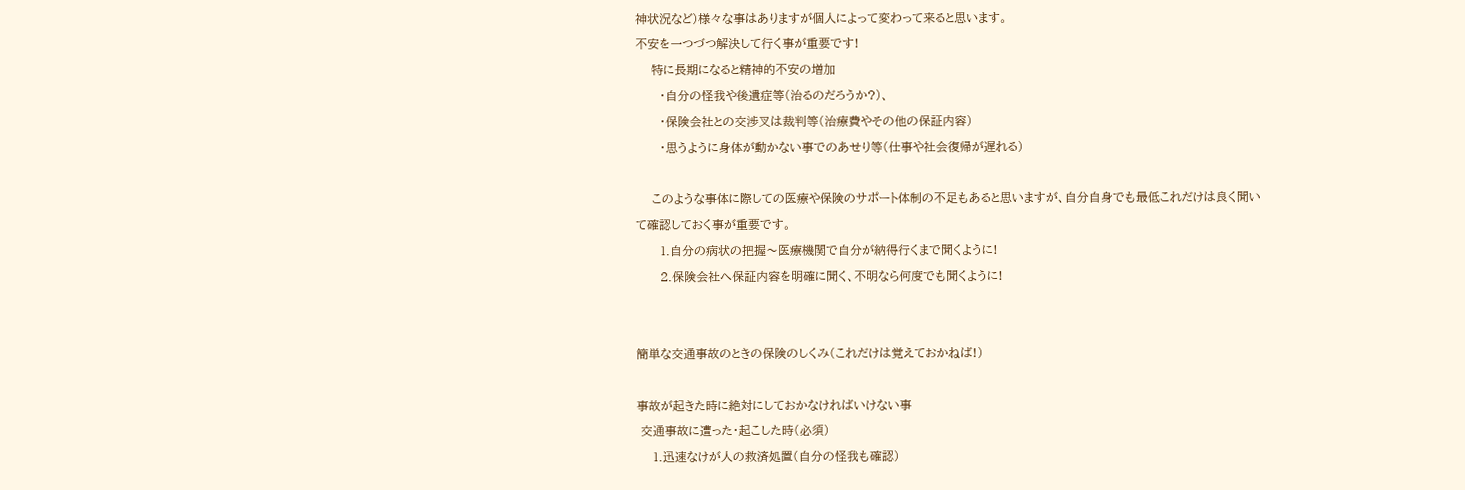神状況など)様々な事はありますが個人によって変わって来ると思います。
不安を一つづつ解決して行く事が重要です!
    特に長期になると精神的不安の増加
      ・自分の怪我や後遺症等(治るのだろうか?)、
      ・保険会社との交渉叉は裁判等(治療費やその他の保証内容)
      ・思うように身体が動かない事でのあせり等(仕事や社会復帰が遅れる)

    このような事体に際しての医療や保険のサポート体制の不足もあると思いますが、自分自身でも最低これだけは良く聞いて確認しておく事が重要です。
      1.自分の病状の把握〜医療機関で自分が納得行くまで聞くように!
      2.保険会社へ保証内容を明確に聞く、不明なら何度でも聞くように!


簡単な交通事故のときの保険のしくみ(これだけは覚えておかねば!)

事故が起きた時に絶対にしておかなければいけない事
 交通事故に遭った・起こした時(必須)
    1.迅速なけが人の救済処置(自分の怪我も確認)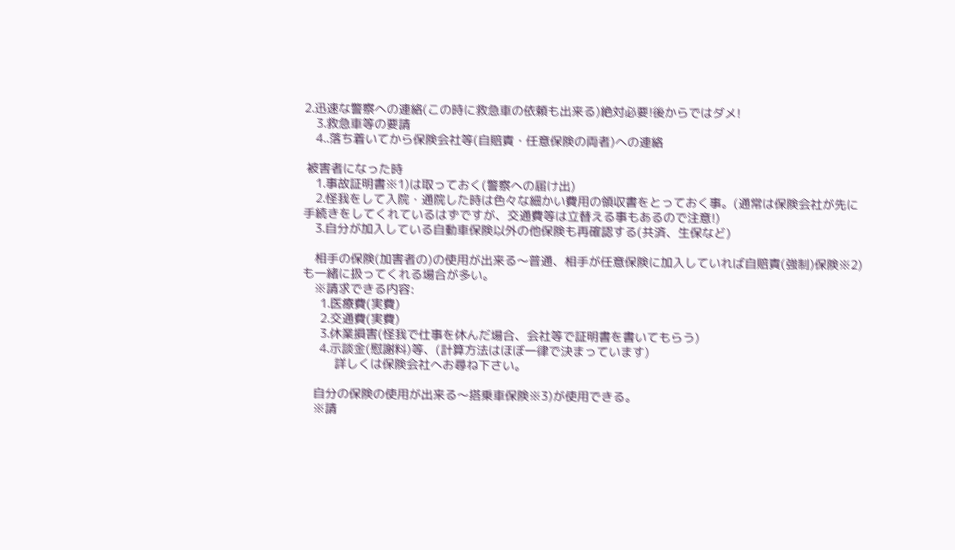2.迅速な警察への連絡(この時に救急車の依頼も出来る)絶対必要!後からではダメ!
    3.救急車等の要請
    4..落ち着いてから保険会社等(自賠責・任意保険の両者)への連絡

 被害者になった時
    1.事故証明書※1)は取っておく(警察への届け出)
    2.怪我をして入院・通院した時は色々な細かい費用の領収書をとっておく事。(通常は保険会社が先に手続きをしてくれているはずですが、交通費等は立替える事もあるので注意!)
    3.自分が加入している自動車保険以外の他保険も再確認する(共済、生保など)

    相手の保険(加害者の)の使用が出来る〜普通、相手が任意保険に加入していれば自賠責(強制)保険※2)も一緒に扱ってくれる場合が多い。
    ※請求できる内容:
      1.医療費(実費)
      2.交通費(実費)
      3.休業損害(怪我で仕事を休んだ場合、会社等で証明書を書いてもらう)
      4.示談金(慰謝料)等、(計算方法はほぼ一律で決まっています)
           詳しくは保険会社へお尋ね下さい。

    自分の保険の使用が出来る〜搭乗車保険※3)が使用できる。
    ※請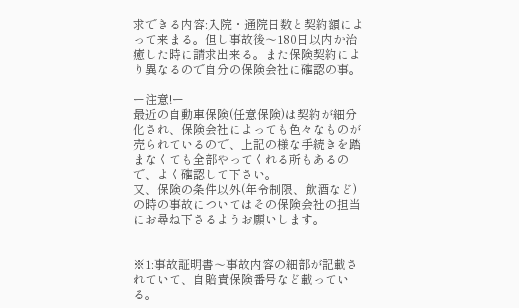求できる内容:入院・通院日数と契約額によって来まる。但し事故後〜180日以内か治癒した時に請求出来る。また保険契約により異なるので自分の保険会社に確認の事。

ー注意!ー
最近の自動車保険(任意保険)は契約が細分化され、保険会社によっても色々なものが売られているので、上記の様な手続きを踏まなくても全部やってくれる所もあるので、よく確認して下さい。
又、保険の条件以外(年令制限、飲酒など)の時の事故についてはその保険会社の担当にお尋ね下さるようお願いします。


※1:事故証明書〜事故内容の細部が記載されていて、自賠責保険番号など載っている。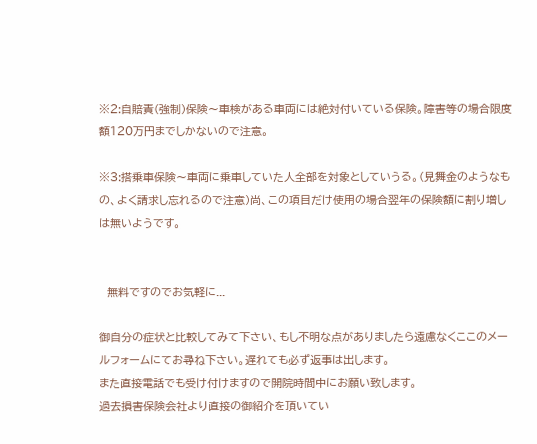※2:自賠責(強制)保険〜車検がある車両には絶対付いている保険。障害等の場合限度額120万円までしかないので注意。

※3:搭乗車保険〜車両に乗車していた人全部を対象としていうる。(見舞金のようなもの、よく請求し忘れるので注意)尚、この項目だけ使用の場合翌年の保険額に割り増しは無いようです。


  無料ですのでお気軽に...

御自分の症状と比較してみて下さい、もし不明な点がありましたら遠慮なくここのメールフォームにてお尋ね下さい。遅れても必ず返事は出します。
また直接電話でも受け付けますので開院時間中にお願い致します。
過去損害保険会社より直接の御紹介を頂いてい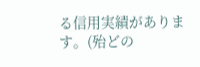る信用実績があります。(殆どの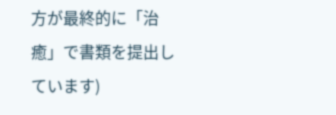方が最終的に「治癒」で書類を提出しています)